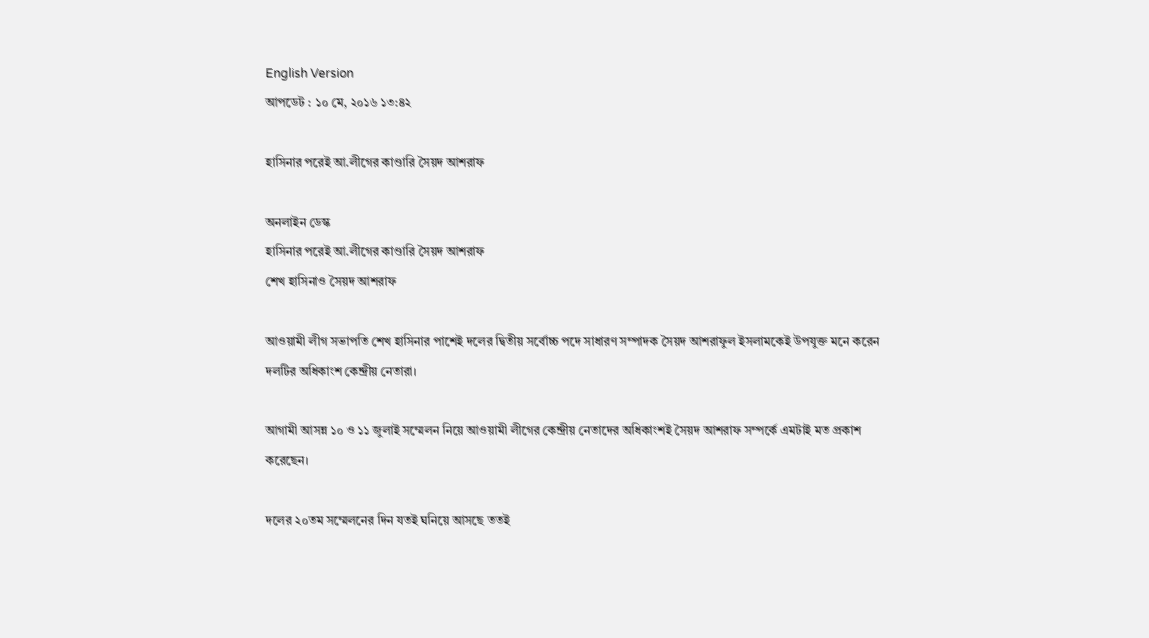English Version
আপডেট : ১০ মে, ২০১৬ ১৩:৪২

হাসিনার পরেই আ.লীগের কাণ্ডারি সৈয়দ আশরাফ

অনলাইন ডেস্ক
হাসিনার পরেই আ.লীগের কাণ্ডারি সৈয়দ আশরাফ
শেখ হাসিনাও সৈয়দ আশরাফ

আওয়ামী লীগ সভাপতি শেখ হাসিনার পাশেই দলের দ্বিতীয় সর্বোচ্চ পদে সাধারণ সম্পাদক সৈয়দ আশরাফুল ইসলামকেই উপযুক্ত মনে করেন দলটির অধিকাংশ কেন্দ্রীয় নেতারা।

আগামী আসন্ন ১০ ও ১১ জুলাই সম্মেলন নিয়ে আওয়ামী লীগের কেন্দ্রীয় নেতাদের অধিকাংশই সৈয়দ আশরাফ সম্পর্কে এমটাই মত প্রকাশ করেছেন।

দলের ২০তম সম্মেলনের দিন যতই ঘনিয়ে আসছে ততই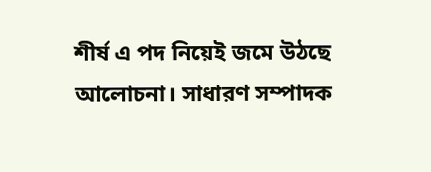শীর্ষ এ পদ নিয়েই জমে উঠছে আলোচনা। সাধারণ সম্পাদক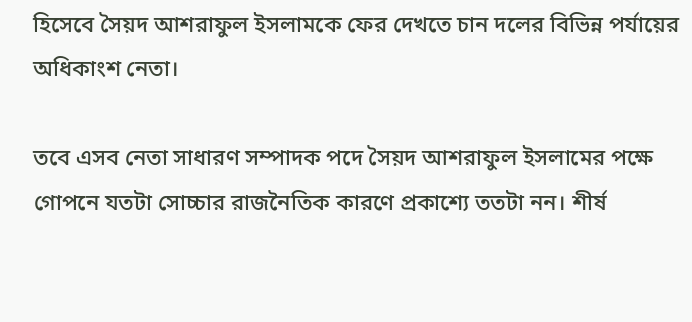হিসেবে সৈয়দ আশরাফুল ইসলামকে ফের দেখতে চান দলের বিভিন্ন পর্যায়ের অধিকাংশ নেতা।

তবে এসব নেতা সাধারণ সম্পাদক পদে সৈয়দ আশরাফুল ইসলামের পক্ষে গোপনে যতটা সোচ্চার রাজনৈতিক কারণে প্রকাশ্যে ততটা নন। শীর্ষ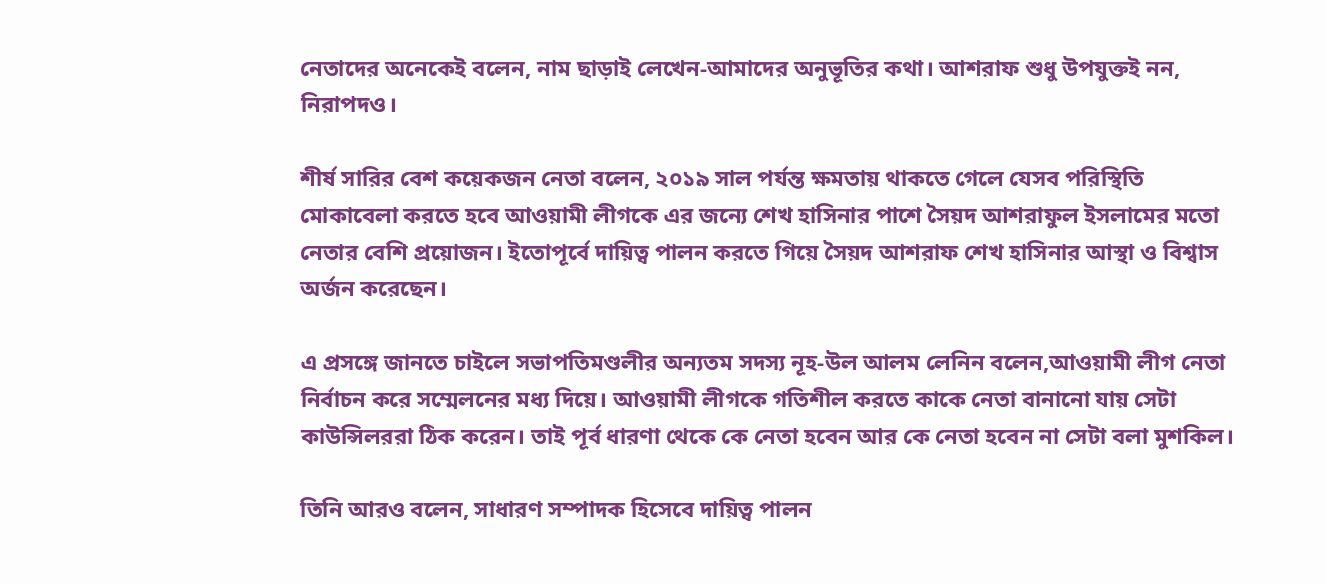নেতাদের অনেকেই বলেন, নাম ছাড়াই লেখেন-আমাদের অনুভূতির কথা। আশরাফ শুধু উপযুক্তই নন, নিরাপদও।

শীর্ষ সারির বেশ কয়েকজন নেতা বলেন, ২০১৯ সাল পর্যন্ত ক্ষমতায় থাকতে গেলে যেসব পরিস্থিতি মোকাবেলা করতে হবে আওয়ামী লীগকে এর জন্যে শেখ হাসিনার পাশে সৈয়দ আশরাফুল ইসলামের মতো নেতার বেশি প্রয়োজন। ইতোপূর্বে দায়িত্ব পালন করতে গিয়ে সৈয়দ আশরাফ শেখ হাসিনার আস্থা ও বিশ্বাস অর্জন করেছেন।

এ প্রসঙ্গে জানতে চাইলে সভাপতিমণ্ডলীর অন্যতম সদস্য নূহ-উল আলম লেনিন বলেন,আওয়ামী লীগ নেতা নির্বাচন করে সম্মেলনের মধ্য দিয়ে। আওয়ামী লীগকে গতিশীল করতে কাকে নেতা বানানো যায় সেটা কাউন্সিলররা ঠিক করেন। তাই পূর্ব ধারণা থেকে কে নেতা হবেন আর কে নেতা হবেন না সেটা বলা মুশকিল।

তিনি আরও বলেন, সাধারণ সম্পাদক হিসেবে দায়িত্ব পালন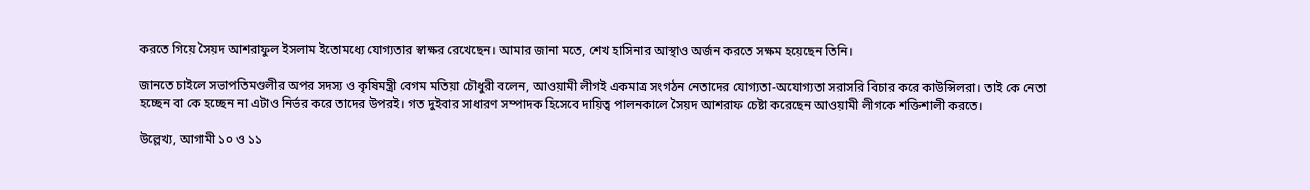করতে গিয়ে সৈয়দ আশরাফুল ইসলাম ইতোমধ্যে যোগ্যতার স্বাক্ষর রেখেছেন। আমার জানা মতে, শেখ হাসিনার আস্থাও অর্জন করতে সক্ষম হয়েছেন তিনি।

জানতে চাইলে সভাপতিমণ্ডলীর অপর সদস্য ও কৃষিমন্ত্রী বেগম মতিয়া চৌধুরী বলেন, আওয়ামী লীগই একমাত্র সংগঠন নেতাদের যোগ্যতা-অযোগ্যতা সরাসরি বিচার করে কাউন্সিলরা। তাই কে নেতা হচ্ছেন বা কে হচ্ছেন না এটাও নির্ভর করে তাদের উপরই। গত দুইবার সাধারণ সম্পাদক হিসেবে দায়িত্ব পালনকালে সৈয়দ আশরাফ চেষ্টা করেছেন আওয়ামী লীগকে শক্তিশালী করতে।

উল্লেখ্য, আগামী ১০ ও ১১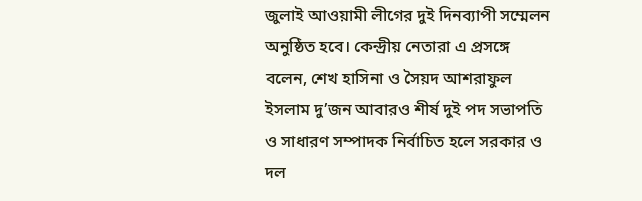জুলাই আওয়ামী লীগের দুই দিনব্যাপী সম্মেলন অনুষ্ঠিত হবে। কেন্দ্রীয় নেতারা এ প্রসঙ্গে বলেন, শেখ হাসিনা ও সৈয়দ আশরাফুল ইসলাম দু’জন আবারও শীর্ষ দুই পদ সভাপতি ও সাধারণ সম্পাদক নির্বাচিত হলে সরকার ও দল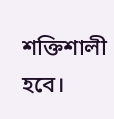শক্তিশালী হবে।